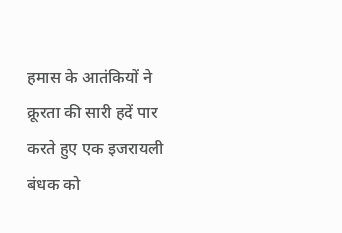हमास के आतंकियों ने क्रूरता की सारी हदें पार करते हुए एक इजरायली बंधक को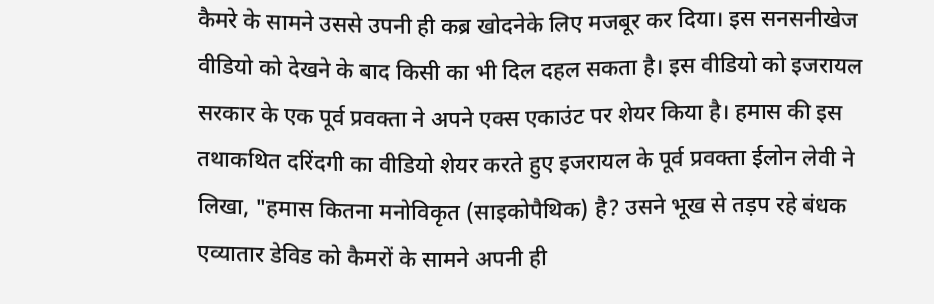कैमरे के सामने उससे उपनी ही कब्र खोदनेके लिए मजबूर कर दिया। इस सनसनीखेज वीडियो को देखने के बाद किसी का भी दिल दहल सकता है। इस वीडियो को इजरायल सरकार के एक पूर्व प्रवक्ता ने अपने एक्स एकाउंट पर शेयर किया है। हमास की इस तथाकथित दरिंदगी का वीडियो शेयर करते हुए इजरायल के पूर्व प्रवक्ता ईलोन लेवी ने लिखा, "हमास कितना मनोविकृत (साइकोपैथिक) है? उसने भूख से तड़प रहे बंधक एव्यातार डेविड को कैमरों के सामने अपनी ही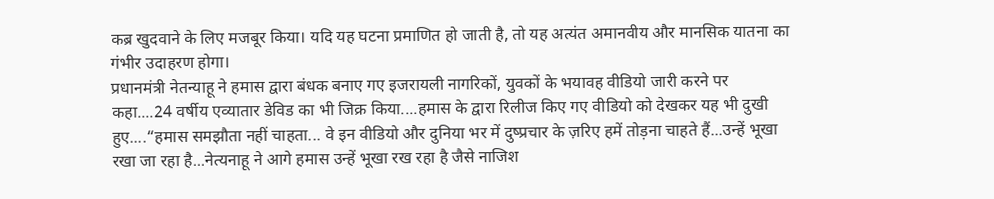कब्र खुदवाने के लिए मजबूर किया। यदि यह घटना प्रमाणित हो जाती है, तो यह अत्यंत अमानवीय और मानसिक यातना का गंभीर उदाहरण होगा।
प्रधानमंत्री नेतन्याहू ने हमास द्वारा बंधक बनाए गए इजरायली नागरिकों, युवकों के भयावह वीडियो जारी करने पर कहा....24 वर्षीय एव्यातार डेविड का भी जिक्र किया....हमास के द्वारा रिलीज किए गए वीडियो को देखकर यह भी दुखी हुए....“हमास समझौता नहीं चाहता... वे इन वीडियो और दुनिया भर में दुष्प्रचार के ज़रिए हमें तोड़ना चाहते हैं...उन्हें भूखा रखा जा रहा है...नेत्यनाहू ने आगे हमास उन्हें भूखा रख रहा है जैसे नाजिश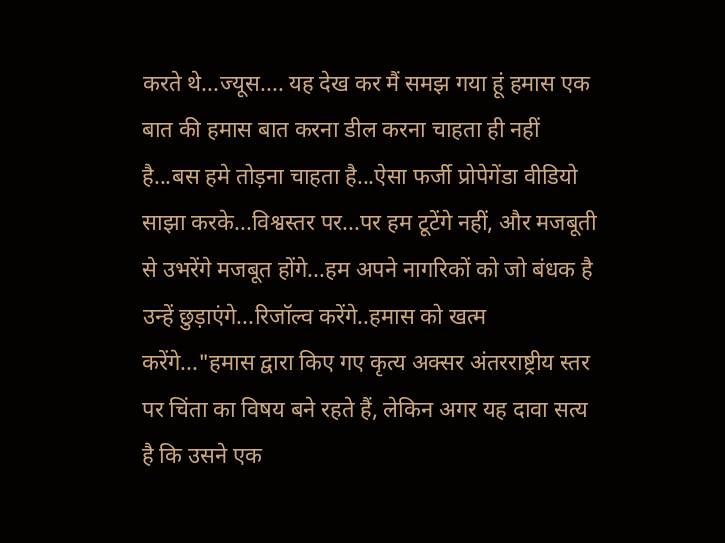करते थे...ज्यूस.... यह देख कर मैं समझ गया हूं हमास एक बात की हमास बात करना डील करना चाहता ही नहीं है...बस हमे तोड़ना चाहता है...ऐसा फर्जी प्रोपेगेंडा वीडियो साझा करके...विश्वस्तर पर...पर हम टूटेंगे नहीं, और मजबूती से उभरेंगे मजबूत होंगे...हम अपने नागरिकों को जो बंधक है उन्हें छुड़ाएंगे...रिजॉल्व करेंगे..हमास को खत्म करेंगे..."हमास द्वारा किए गए कृत्य अक्सर अंतरराष्ट्रीय स्तर पर चिंता का विषय बने रहते हैं, लेकिन अगर यह दावा सत्य है कि उसने एक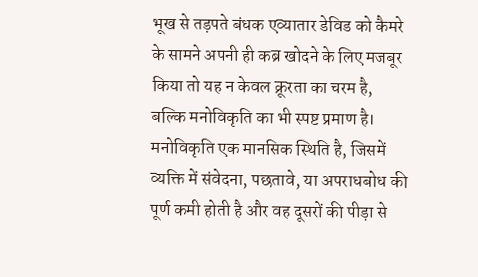भूख से तड़पते बंधक एव्यातार डेविड को कैमरे के सामने अपनी ही कब्र खोदने के लिए मजबूर किया तो यह न केवल क्रूरता का चरम है, बल्कि मनोविकृति का भी स्पष्ट प्रमाण है। मनोविकृति एक मानसिक स्थिति है, जिसमें व्यक्ति में संवेदना, पछतावे, या अपराधबोध की पूर्ण कमी होती है और वह दूसरों की पीड़ा से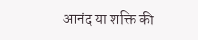आनंद या शक्ति की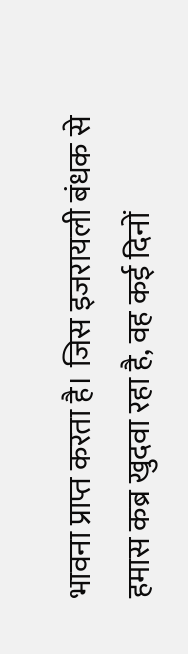भावना प्राप्त करता है। जिस इजरायली बंधक से हमास कब्र खुदवा रहा है, वह कई दिनों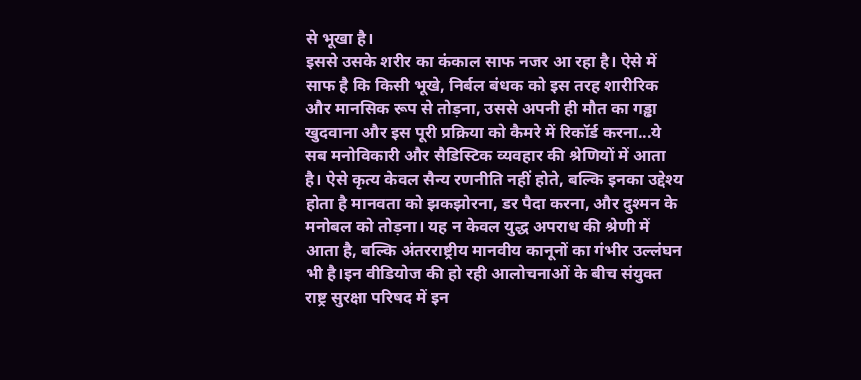से भूखा है।
इससे उसके शरीर का कंकाल साफ नजर आ रहा है। ऐसे में साफ है कि किसी भूखे, निर्बल बंधक को इस तरह शारीरिक और मानसिक रूप से तोड़ना, उससे अपनी ही मौत का गड्ढा खुदवाना और इस पूरी प्रक्रिया को कैमरे में रिकॉर्ड करना...ये सब मनोविकारी और सैडिस्टिक व्यवहार की श्रेणियों में आता है। ऐसे कृत्य केवल सैन्य रणनीति नहीं होते, बल्कि इनका उद्देश्य होता है मानवता को झकझोरना, डर पैदा करना, और दुश्मन के मनोबल को तोड़ना। यह न केवल युद्ध अपराध की श्रेणी में आता है, बल्कि अंतरराष्ट्रीय मानवीय कानूनों का गंभीर उल्लंघन भी है।इन वीडियोज की हो रही आलोचनाओं के बीच संयुक्त राष्ट्र सुरक्षा परिषद में इन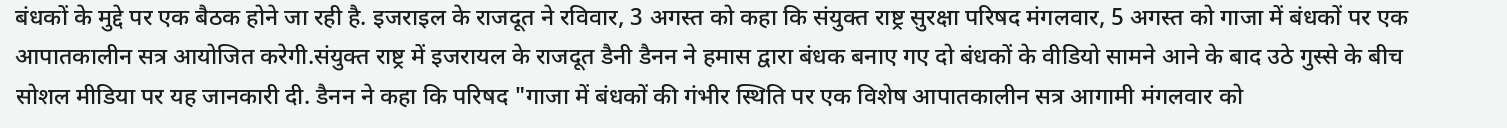बंधकों के मुद्दे पर एक बैठक होने जा रही है. इजराइल के राजदूत ने रविवार, 3 अगस्त को कहा कि संयुक्त राष्ट्र सुरक्षा परिषद मंगलवार, 5 अगस्त को गाजा में बंधकों पर एक आपातकालीन सत्र आयोजित करेगी.संयुक्त राष्ट्र में इजरायल के राजदूत डैनी डैनन ने हमास द्वारा बंधक बनाए गए दो बंधकों के वीडियो सामने आने के बाद उठे गुस्से के बीच सोशल मीडिया पर यह जानकारी दी. डैनन ने कहा कि परिषद "गाजा में बंधकों की गंभीर स्थिति पर एक विशेष आपातकालीन सत्र आगामी मंगलवार को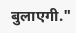बुलाएगी."